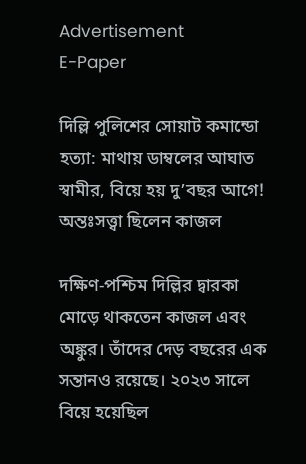Advertisement
E-Paper

দিল্লি পুলিশের সোয়াট কমান্ডো হত্যা: মাথায় ডাম্বলের আঘাত স্বামীর, বিয়ে হয় দু’বছর আগে! অন্তঃসত্ত্বা ছিলেন কাজল

দক্ষিণ-পশ্চিম দিল্লির দ্বারকা মোড়ে থাকতেন কাজল এবং অঙ্কুর। তাঁদের দেড় বছরের এক সন্তানও রয়েছে। ২০২৩ সালে বিয়ে হয়েছিল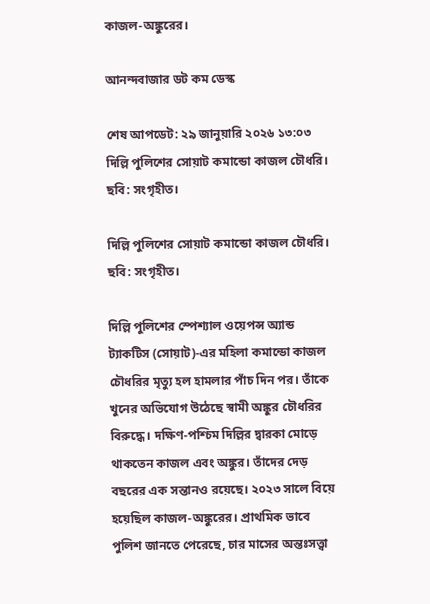কাজল-অঙ্কুরের।

আনন্দবাজার ডট কম ডেস্ক

শেষ আপডেট: ২৯ জানুয়ারি ২০২৬ ১৩:০৩
দিল্লি পুলিশের সোয়াট কমান্ডো কাজল চৌধরি। ছবি: সংগৃহীত।

দিল্লি পুলিশের সোয়াট কমান্ডো কাজল চৌধরি। ছবি: সংগৃহীত।

দিল্লি পুলিশের স্পেশ্যাল ওয়েপন্স অ্যান্ড ট্যাকটিস (সোয়াট)-এর মহিলা কমান্ডো কাজল চৌধরির মৃত্যু হল হামলার পাঁচ দিন পর। তাঁকে খুনের অভিযোগ উঠেছে স্বামী অঙ্কুর চৌধরির বিরুদ্ধে। দক্ষিণ-পশ্চিম দিল্লির দ্বারকা মোড়ে থাকতেন কাজল এবং অঙ্কুর। তাঁদের দেড় বছরের এক সন্তানও রয়েছে। ২০২৩ সালে বিয়ে হয়েছিল কাজল-অঙ্কুরের। প্রাথমিক ভাবে পুলিশ জানতে পেরেছে, চার মাসের অন্তঃসত্ত্বা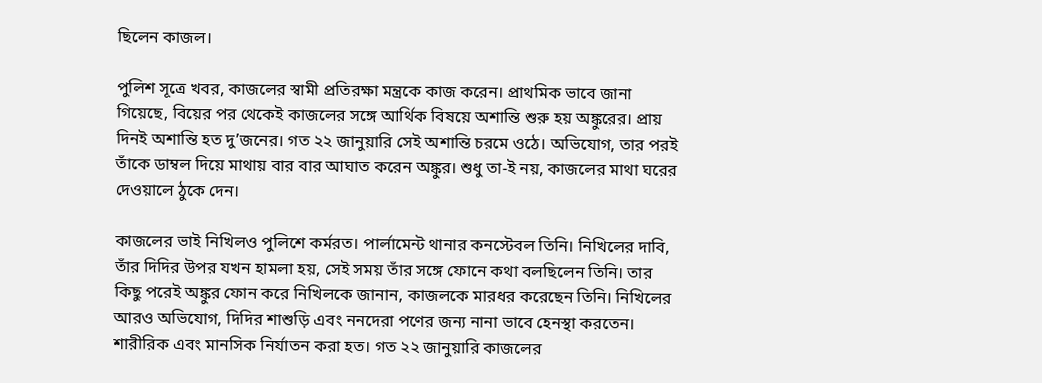ছিলেন কাজল।

পুলিশ সূত্রে খবর, কাজলের স্বামী প্রতিরক্ষা মন্ত্রকে কাজ করেন। প্রাথমিক ভাবে জানা গিয়েছে, বিয়ের পর থেকেই কাজলের সঙ্গে আর্থিক বিষয়ে অশান্তি শুরু হয় অঙ্কুরের। প্রায় দিনই অশান্তি হত দু’জনের। গত ২২ জানুয়ারি সেই অশান্তি চরমে ওঠে। অভিযোগ, তার পরই তাঁকে ডাম্বল দিয়ে মাথায় বার বার আঘাত করেন অঙ্কুর। শুধু তা-ই নয়, কাজলের মাথা ঘরের দেওয়ালে ঠুকে দেন।

কাজলের ভাই নিখিলও পুলিশে কর্মরত। পার্লামেন্ট থানার কনস্টেবল তিনি। নিখিলের দাবি, তাঁর দিদির উপর যখন হামলা হয়, সেই সময় তাঁর সঙ্গে ফোনে কথা বলছিলেন তিনি। তার কিছু পরেই অঙ্কুর ফোন করে নিখিলকে জানান, কাজলকে মারধর করেছেন তিনি। নিখিলের আরও অভিযোগ, দিদির শাশুড়ি এবং ননদেরা পণের জন্য নানা ভাবে হেনস্থা করতেন। শারীরিক এবং মানসিক নির্যাতন করা হত। গত ২২ জানুয়ারি কাজলের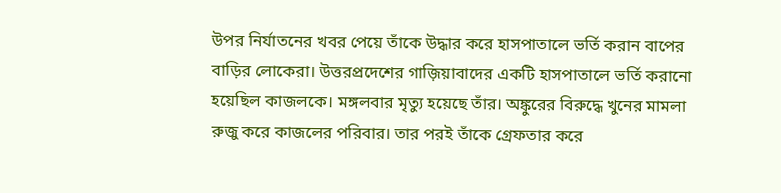উপর নির্যাতনের খবর পেয়ে তাঁকে উদ্ধার করে হাসপাতালে ভর্তি করান বাপের বাড়ির লোকেরা। উত্তরপ্রদেশের গাজ়িয়াবাদের একটি হাসপাতালে ভর্তি করানো হয়েছিল কাজলকে। মঙ্গলবার মৃত্যু হয়েছে তাঁর। অঙ্কুরের বিরুদ্ধে খুনের মামলা রুজু করে কাজলের পরিবার। তার পরই তাঁকে গ্রেফতার করে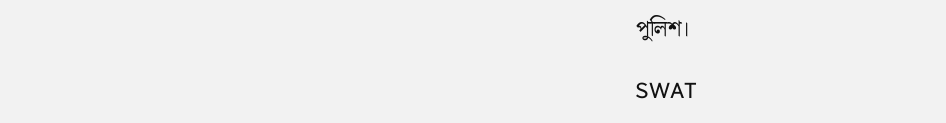পুলিশ।

SWAT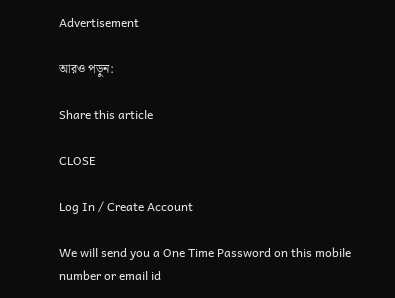Advertisement

আরও পড়ুন:

Share this article

CLOSE

Log In / Create Account

We will send you a One Time Password on this mobile number or email id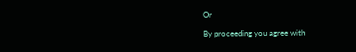Or

By proceeding you agree with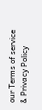our Terms of service & Privacy Policy